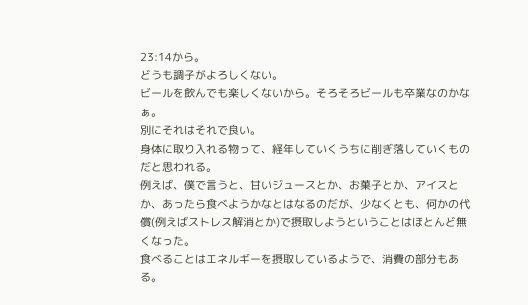23:14から。
どうも調子がよろしくない。
ビールを飲んでも楽しくないから。そろそろビールも卒業なのかなぁ。
別にそれはそれで良い。
身体に取り入れる物って、経年していくうちに削ぎ落していくものだと思われる。
例えば、僕で言うと、甘いジュースとか、お菓子とか、アイスとか、あったら食べようかなとはなるのだが、少なくとも、何かの代償(例えばストレス解消とか)で摂取しようということはほとんど無くなった。
食べることはエネルギーを摂取しているようで、消費の部分もある。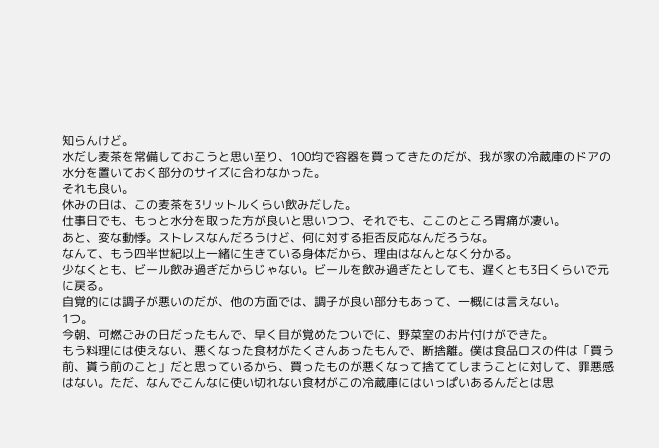知らんけど。
水だし麦茶を常備しておこうと思い至り、100均で容器を買ってきたのだが、我が家の冷蔵庫のドアの水分を置いておく部分のサイズに合わなかった。
それも良い。
休みの日は、この麦茶を3リットルくらい飲みだした。
仕事日でも、もっと水分を取った方が良いと思いつつ、それでも、ここのところ胃痛が凄い。
あと、変な動悸。ストレスなんだろうけど、何に対する拒否反応なんだろうな。
なんて、もう四半世紀以上一緒に生きている身体だから、理由はなんとなく分かる。
少なくとも、ビール飲み過ぎだからじゃない。ビールを飲み過ぎたとしても、遅くとも3日くらいで元に戻る。
自覚的には調子が悪いのだが、他の方面では、調子が良い部分もあって、一概には言えない。
1つ。
今朝、可燃ごみの日だったもんで、早く目が覚めたついでに、野菜室のお片付けができた。
もう料理には使えない、悪くなった食材がたくさんあったもんで、断捨離。僕は食品ロスの件は「買う前、貰う前のこと」だと思っているから、買ったものが悪くなって捨ててしまうことに対して、罪悪感はない。ただ、なんでこんなに使い切れない食材がこの冷蔵庫にはいっぱいあるんだとは思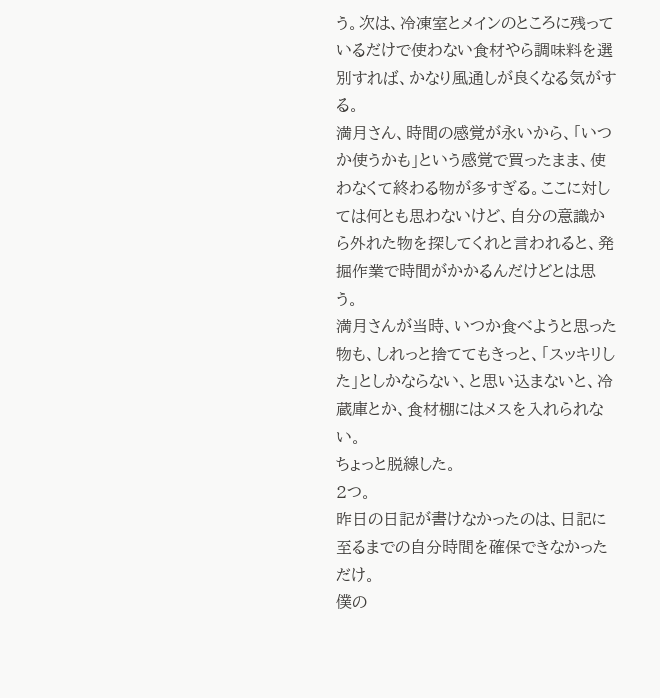う。次は、冷凍室とメインのところに残っているだけで使わない食材やら調味料を選別すれば、かなり風通しが良くなる気がする。
満月さん、時間の感覚が永いから、「いつか使うかも」という感覚で買ったまま、使わなくて終わる物が多すぎる。ここに対しては何とも思わないけど、自分の意識から外れた物を探してくれと言われると、発掘作業で時間がかかるんだけどとは思う。
満月さんが当時、いつか食べようと思った物も、しれっと捨ててもきっと、「スッキリした」としかならない、と思い込まないと、冷蔵庫とか、食材棚にはメスを入れられない。
ちょっと脱線した。
2つ。
昨日の日記が書けなかったのは、日記に至るまでの自分時間を確保できなかっただけ。
僕の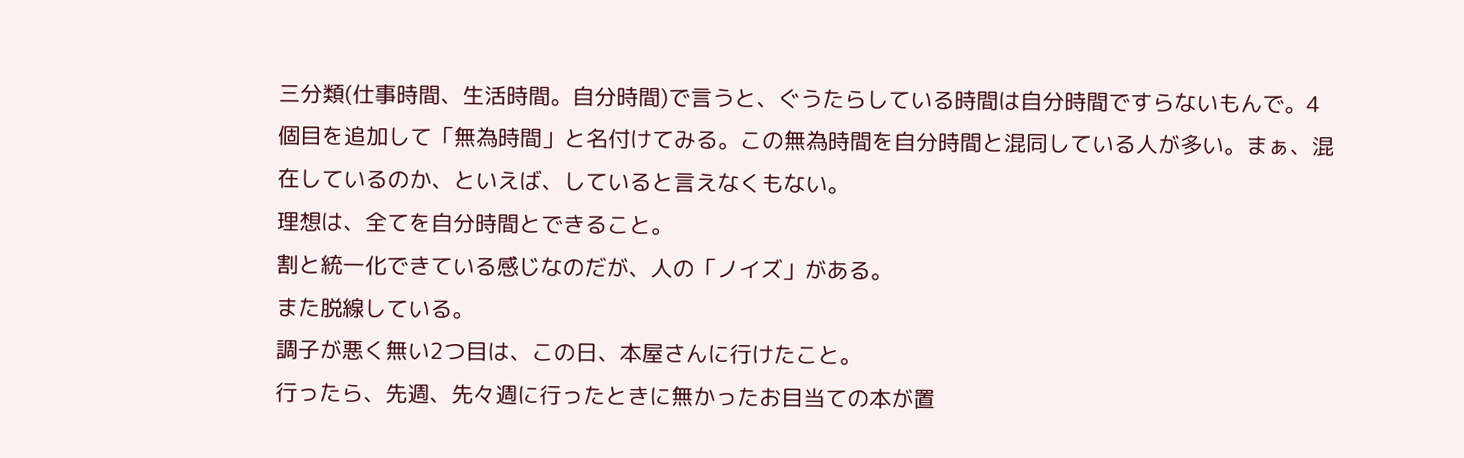三分類(仕事時間、生活時間。自分時間)で言うと、ぐうたらしている時間は自分時間ですらないもんで。4個目を追加して「無為時間」と名付けてみる。この無為時間を自分時間と混同している人が多い。まぁ、混在しているのか、といえば、していると言えなくもない。
理想は、全てを自分時間とできること。
割と統一化できている感じなのだが、人の「ノイズ」がある。
また脱線している。
調子が悪く無い2つ目は、この日、本屋さんに行けたこと。
行ったら、先週、先々週に行ったときに無かったお目当ての本が置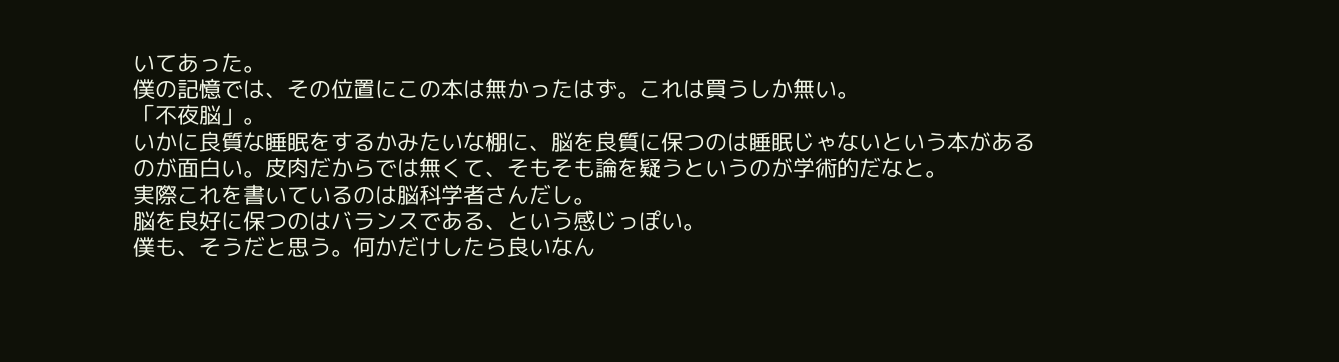いてあった。
僕の記憶では、その位置にこの本は無かったはず。これは買うしか無い。
「不夜脳」。
いかに良質な睡眠をするかみたいな棚に、脳を良質に保つのは睡眠じゃないという本があるのが面白い。皮肉だからでは無くて、そもそも論を疑うというのが学術的だなと。
実際これを書いているのは脳科学者さんだし。
脳を良好に保つのはバランスである、という感じっぽい。
僕も、そうだと思う。何かだけしたら良いなん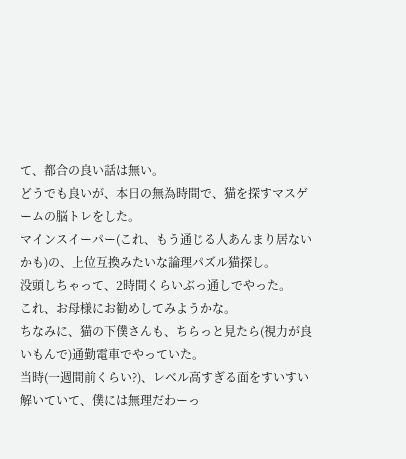て、都合の良い話は無い。
どうでも良いが、本日の無為時間で、猫を探すマスゲームの脳トレをした。
マインスイーパー(これ、もう通じる人あんまり居ないかも)の、上位互換みたいな論理パズル猫探し。
没頭しちゃって、2時間くらいぶっ通しでやった。
これ、お母様にお勧めしてみようかな。
ちなみに、猫の下僕さんも、ちらっと見たら(視力が良いもんで)通勤電車でやっていた。
当時(一週間前くらい?)、レベル高すぎる面をすいすい解いていて、僕には無理だわーっ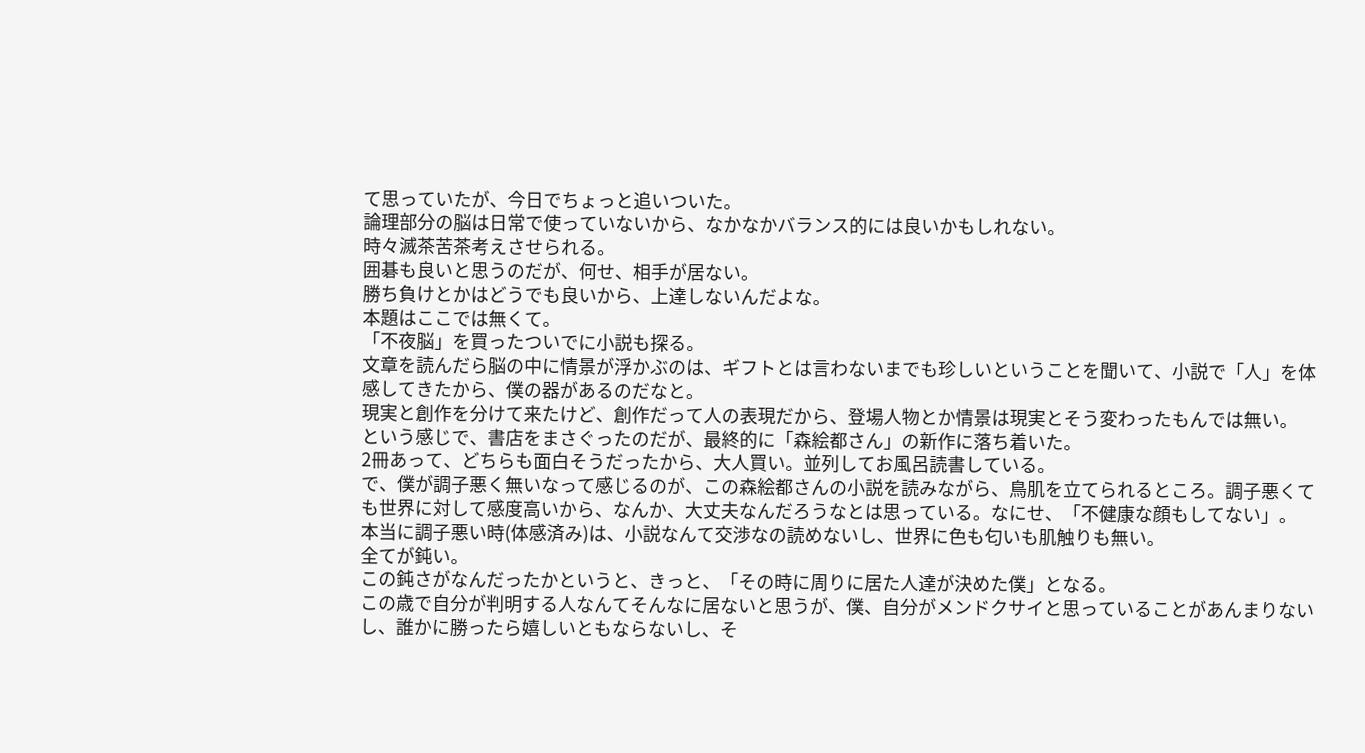て思っていたが、今日でちょっと追いついた。
論理部分の脳は日常で使っていないから、なかなかバランス的には良いかもしれない。
時々滅茶苦茶考えさせられる。
囲碁も良いと思うのだが、何せ、相手が居ない。
勝ち負けとかはどうでも良いから、上達しないんだよな。
本題はここでは無くて。
「不夜脳」を買ったついでに小説も探る。
文章を読んだら脳の中に情景が浮かぶのは、ギフトとは言わないまでも珍しいということを聞いて、小説で「人」を体感してきたから、僕の器があるのだなと。
現実と創作を分けて来たけど、創作だって人の表現だから、登場人物とか情景は現実とそう変わったもんでは無い。
という感じで、書店をまさぐったのだが、最終的に「森絵都さん」の新作に落ち着いた。
2冊あって、どちらも面白そうだったから、大人買い。並列してお風呂読書している。
で、僕が調子悪く無いなって感じるのが、この森絵都さんの小説を読みながら、鳥肌を立てられるところ。調子悪くても世界に対して感度高いから、なんか、大丈夫なんだろうなとは思っている。なにせ、「不健康な顔もしてない」。
本当に調子悪い時(体感済み)は、小説なんて交渉なの読めないし、世界に色も匂いも肌触りも無い。
全てが鈍い。
この鈍さがなんだったかというと、きっと、「その時に周りに居た人達が決めた僕」となる。
この歳で自分が判明する人なんてそんなに居ないと思うが、僕、自分がメンドクサイと思っていることがあんまりないし、誰かに勝ったら嬉しいともならないし、そ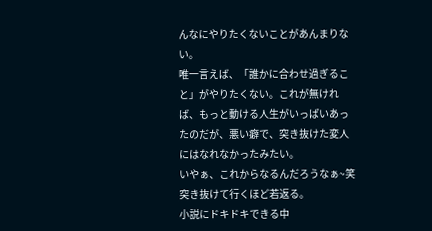んなにやりたくないことがあんまりない。
唯一言えば、「誰かに合わせ過ぎること」がやりたくない。これが無ければ、もっと動ける人生がいっぱいあったのだが、悪い癖で、突き抜けた変人にはなれなかったみたい。
いやぁ、これからなるんだろうなぁ~笑
突き抜けて行くほど若返る。
小説にドキドキできる中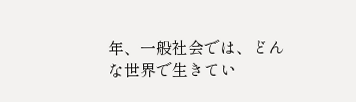年、一般社会では、どんな世界で生きてい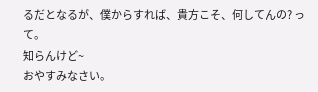るだとなるが、僕からすれば、貴方こそ、何してんの? って。
知らんけど~
おやすみなさい。